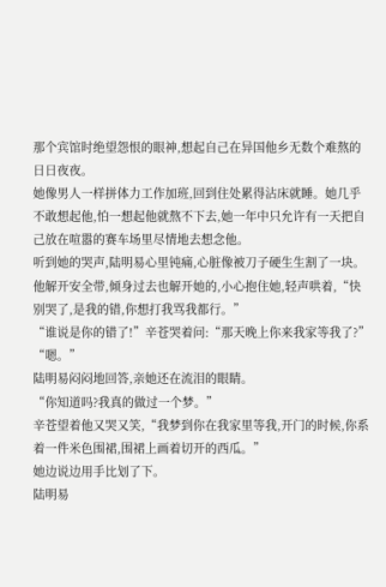那个宾馆时绝望怨恨的眼神,想起自己在异国他乡无数个难熬的日日夜夜。
她像男人一样拼体力工作加班,回到住处累得沾床就睡。她几乎不敢想起他,怕一想起他就熬不下去,她一年中只允许有一天把自己放在喧嚣的赛车场里尽情地去想念他。
听到她的哭声,陆明易心里钝痛,心脏像被刀子硬生生割了一块。
他解开安全带,倾身过去也解开她的,小心抱住她,轻声哄着,“快别哭了,是我的错,你想打我骂我都行。”
“谁说是你的错了!”辛苍哭着问:“那天晚上你来我家等我了?”
“嗯。”
陆明易闷闷地回答,亲她还在流泪的眼睛。
“你知道吗?我真的做过一个梦。”
辛苍望着他又哭又笑,“我梦到你在我家里等我,开门的时候,你系着一件米色围裙,围裙上画着切开的西瓜。”
她边说边用手比划了下。
陆明易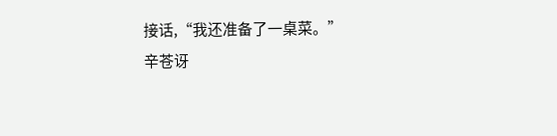接话,“我还准备了一桌菜。”
辛苍讶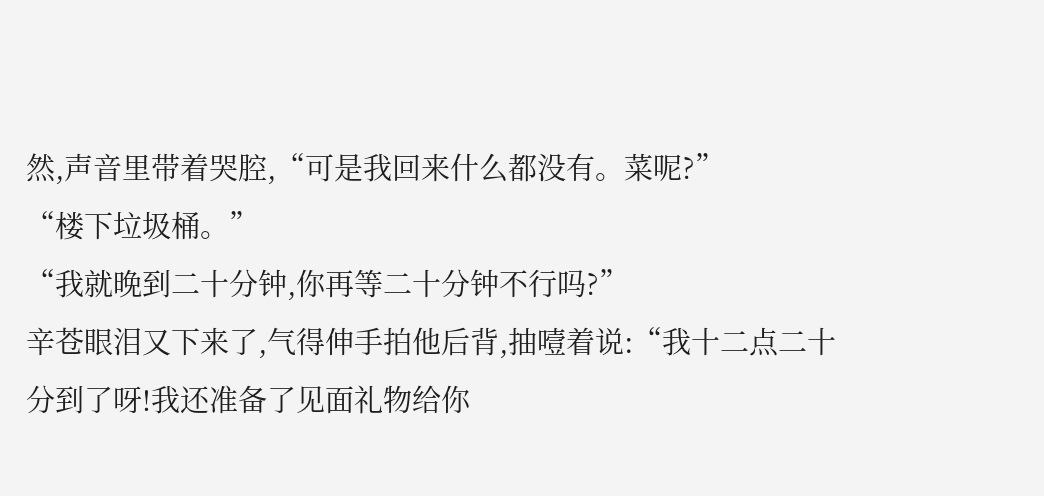然,声音里带着哭腔,“可是我回来什么都没有。菜呢?”
“楼下垃圾桶。”
“我就晚到二十分钟,你再等二十分钟不行吗?”
辛苍眼泪又下来了,气得伸手拍他后背,抽噎着说:“我十二点二十分到了呀!我还准备了见面礼物给你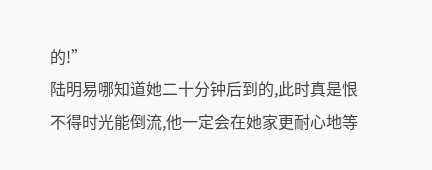的!”
陆明易哪知道她二十分钟后到的,此时真是恨不得时光能倒流,他一定会在她家更耐心地等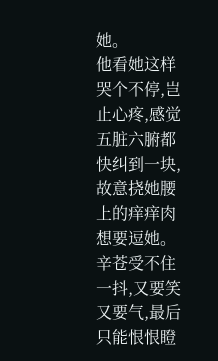她。
他看她这样哭个不停,岂止心疼,感觉五脏六腑都快纠到一块,故意挠她腰上的痒痒肉想要逗她。
辛苍受不住一抖,又要笑又要气,最后只能恨恨瞪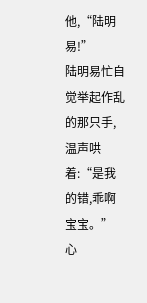他,“陆明易!”
陆明易忙自觉举起作乱的那只手,温声哄着:“是我的错,乖啊宝宝。”
心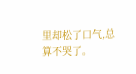里却松了口气,总算不哭了。